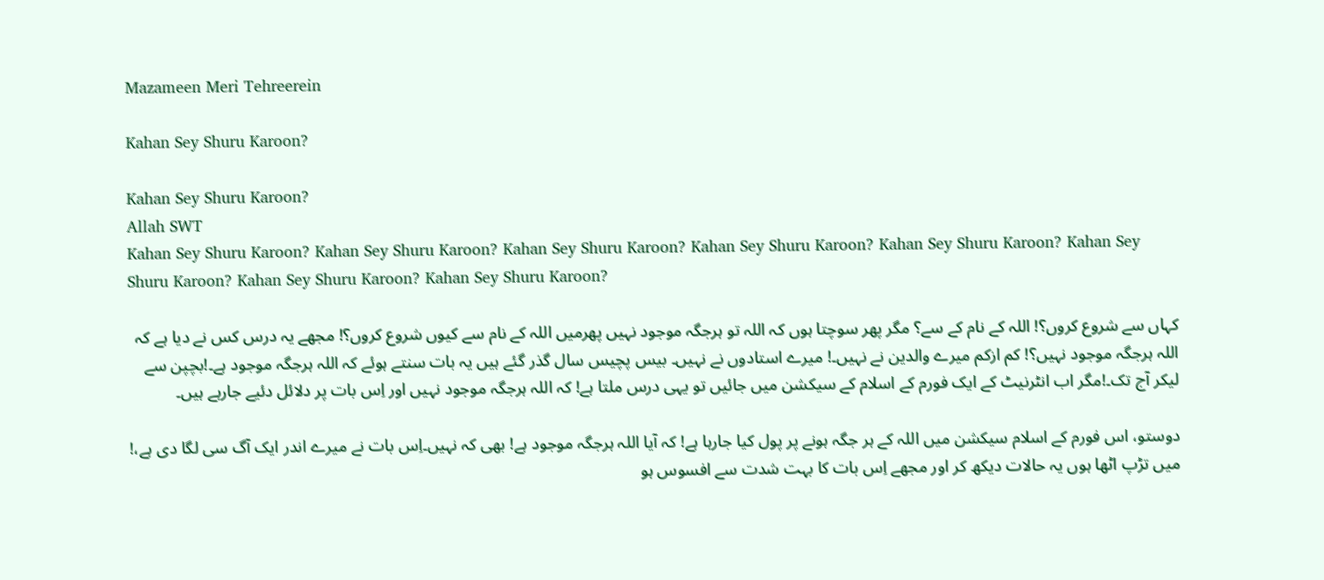Mazameen Meri Tehreerein

Kahan Sey Shuru Karoon?

Kahan Sey Shuru Karoon?
Allah SWT
Kahan Sey Shuru Karoon? Kahan Sey Shuru Karoon? Kahan Sey Shuru Karoon? Kahan Sey Shuru Karoon? Kahan Sey Shuru Karoon? Kahan Sey Shuru Karoon? Kahan Sey Shuru Karoon? Kahan Sey Shuru Karoon?

کہاں سے شروع کروں؟! اللہ کے نام کے سے؟ مگر پھر سوچتا ہوں کہ اللہ تو ہرجگہ موجود نہیں پھرمیں اللہ کے نام سے کیوں شروع کروں؟! مجھے یہ درس کس نے دیا ہے کہ اللہ ہرجگہ موجود نہیں؟! کم ازکم میرے والدین نے نہیں۔! میرے استادوں نے نہیں۔ بیس پچیس سال گذر گئے ہیں یہ بات سنتے ہوئے کہ اللہ ہرجگہ موجود ہے۔!بچپن سے لیکر آج تک۔!مگر اب انٹرنیٹ کے ایک فورم کے اسلام کے سیکشن میں جائیں تو یہی درس ملتا ہے! کہ اللہ ہرجگہ موجود نہیں اور اِس بات پر دلائل دئیے جارہے ہیں۔

دوستو، اس فورم کے اسلام سیکشن میں اللہ کے ہر جگہ ہونے پر پول کیا جارہا ہے! کہ آیا اللہ ہرجگہ موجود ہے! بھی کہ نہیں۔اِس بات نے میرے اندر ایک آگ سی لگا دی ہے،! میں تڑپ اٹھا ہوں یہ حالات دیکھ کر اور مجھے اِس بات کا بہت شدت سے افسوس ہو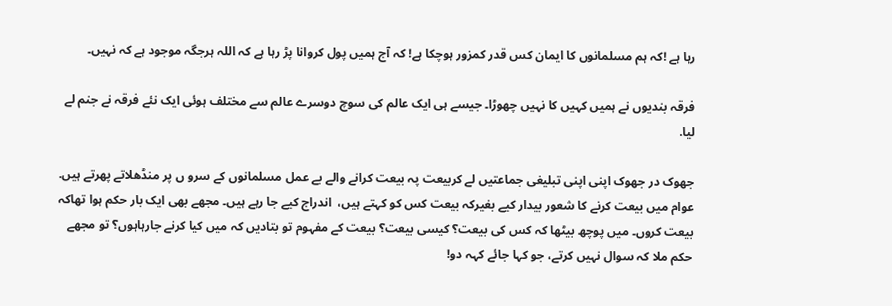رہا ہے !کہ ہم مسلمانوں کا ایمان کس قدر کمزور ہوچکا ہے! کہ آج ہمیں پول کروانا پڑ رہا ہے کہ اللہ ہرجگہ موجود ہے کہ نہیں۔

فرقہ بندیوں نے ہمیں کہیں کا نہیں چھوڑا۔ جیسے ہی ایک عالم کی سوچ دوسرے عالم سے مختلف ہوئی ایک نئے فرقہ نے جنم لے لیا.

جھوک در جھوک اپنی اپنی تبلیغی جماعتیں لے کربیعت پہ بیعت کرانے والے بے عمل مسلمانوں کے سرو ں پر منڈھلاتے پھرتے ہیں. عوام میں بیعت کرنے کا شعور بیدار کیے بغیرکہ بیعت کس کو کہتے ہیں،  اندراج کیے جا رہے ہیں۔ مجھے بھی ایک بار حکم ہوا تھاکہ بیعت کروں۔ میں پوچھ بیٹھا کہ کس کی بیعت؟ کیسی بیعت؟ بیعت کے مفہوم تو بتادیں کہ میں کیا کرنے جارہاہوں؟ تو مجھے حکم ملا کہ سوال نہیں کرتے، جو کہا جائے کہہ دو!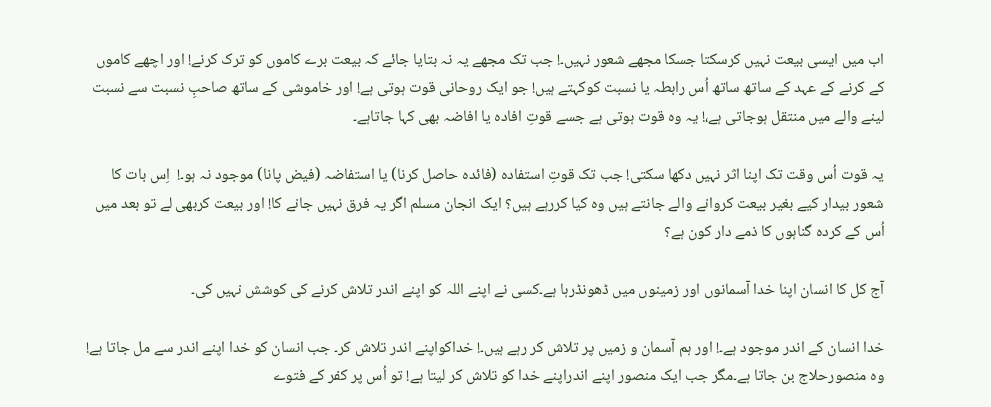اب میں ایسی بیعت نہیں کرسکتا جسکا مجھے شعور نہیں۔! جب تک مجھے یہ نہ بتایا جائے کہ بیعت برے کاموں کو ترک کرنے! اور اچھے کاموں کے کرنے کے عہد کے ساتھ ساتھ اُس رابطہ یا نسبت کوکہتے ہیں! جو ایک روحانی قوت ہوتی ہے! اور خاموشی کے ساتھ صاحبِ نسبت سے نسبت لینے والے میں منتقل ہوجاتی ہے،! یہ وہ قوت ہوتی ہے جسے قوتِ افادہ یا افاضہ بھی کہا جاتاہے۔

یہ قوت اُس وقت تک اپنا اثر نہیں دکھا سکتی! جب تک قوتِ استفادہ (فائدہ حاصل کرنا) یا استفاضہ (فیض پانا) موجود نہ ہو۔!  اِس بات کا شعور بیدار کیے بغیر بیعت کروانے والے جانتے ہیں وہ کیا کررہے ہیں؟ ایک انجان مسلم اگر یہ فرق نہیں جانے کا! اور بیعت کربھی لے تو بعد میں اُس کے کردہ گناہوں کا ذمے دار کون ہے؟

آج کل کا انسان اپنا خدا آسمانوں اور زمینوں میں ڈھونڈرہا ہے۔کسی نے اپنے اللہ کو اپنے اندر تلاش کرنے کی کوشش نہیں کی۔

خدا انسان کے اندر موجود ہے۔! اور ہم آسمان و زمیں پر تلاش کر رہے ہیں۔! خداکواپنے اندر تلاش کر۔ جب انسان کو خدا اپنے اندر سے مل جاتا ہے! وہ منصورحلاج بن جاتا ہے۔مگر جب ایک منصور اپنے اندراپنے خدا کو تلاش کر لیتا ہے! تو اُس پر کفر کے فتوے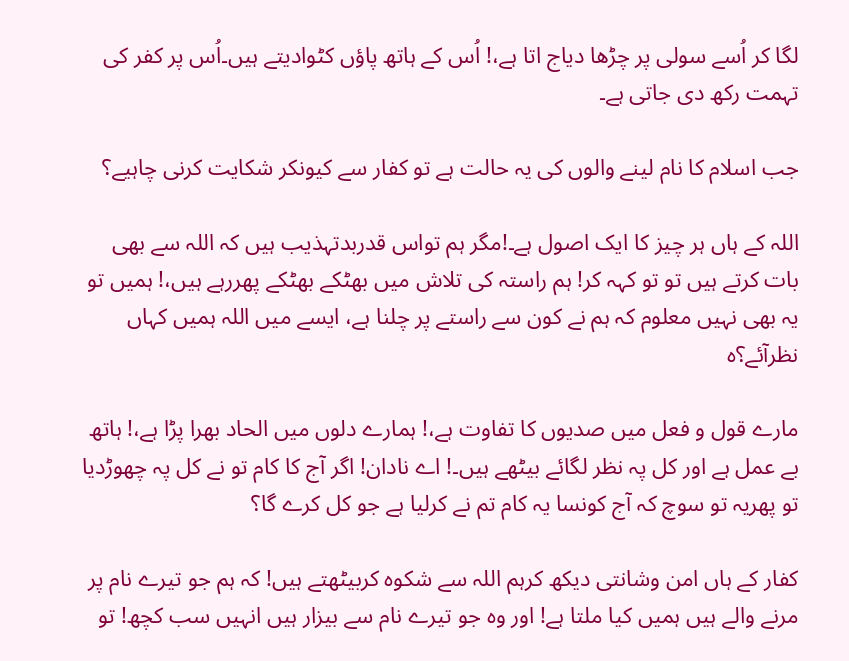لگا کر اُسے سولی پر چڑھا دیاج اتا ہے،! اُس کے ہاتھ پاؤں کٹوادیتے ہیں۔اُس پر کفر کی تہمت رکھ دی جاتی ہے۔

جب اسلام کا نام لینے والوں کی یہ حالت ہے تو کفار سے کیونکر شکایت کرنی چاہیے؟

اللہ کے ہاں ہر چیز کا ایک اصول ہے۔!مگر ہم تواس قدربدتہذیب ہیں کہ اللہ سے بھی بات کرتے ہیں تو تو کہہ کر! ہم راستہ کی تلاش میں بھٹکے بھٹکے پھررہے ہیں،! ہمیں تو یہ بھی نہیں معلوم کہ ہم نے کون سے راستے پر چلنا ہے، ایسے میں اللہ ہمیں کہاں نظرآئے؟ہ

مارے قول و فعل میں صدیوں کا تفاوت ہے،! ہمارے دلوں میں الحاد بھرا پڑا ہے،! ہاتھ بے عمل ہے اور کل پہ نظر لگائے بیٹھے ہیں۔! اے نادان! اگر آج کا کام تو نے کل پہ چھوڑدیا تو پھریہ تو سوچ کہ آج کونسا یہ کام تم نے کرلیا ہے جو کل کرے گا؟

کفار کے ہاں امن وشانتی دیکھ کرہم اللہ سے شکوہ کربیٹھتے ہیں! کہ ہم جو تیرے نام پر مرنے والے ہیں ہمیں کیا ملتا ہے! اور وہ جو تیرے نام سے بیزار ہیں انہیں سب کچھ! تو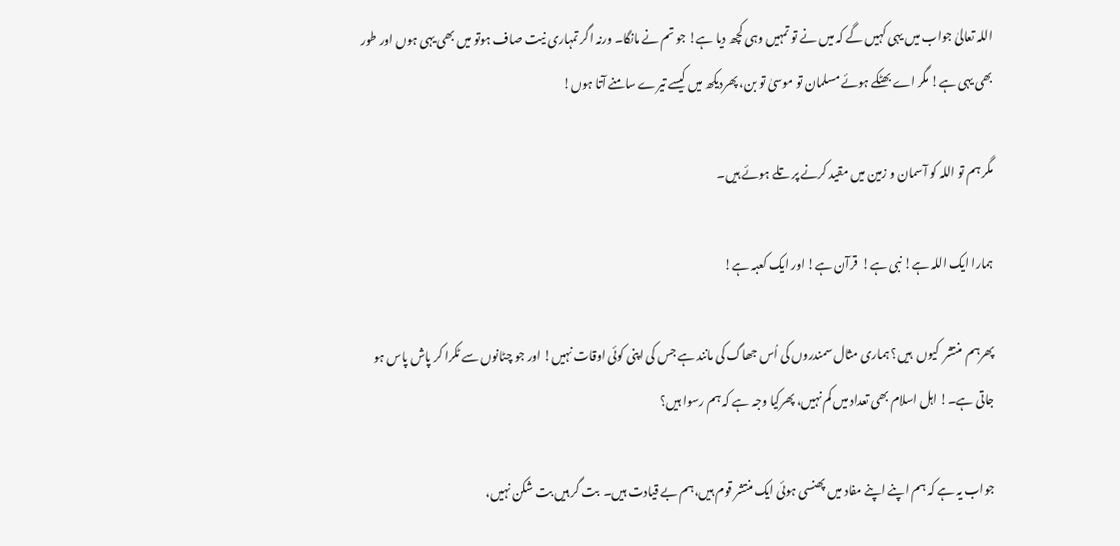اللہ تعالیٰ جواب میں یہی کہیں گے کہ میں نے تو تمہیں وہی کچھ دیا ہے! جو تم نے مانگا۔ ورنہ اگر تمہاری نیت صاف ہوتو میں بھی یہی ہوں اور طور بھی یہی ہے! مگر اے بھٹکے ہوئے مسلمان تو موسیٰ تو بن، پھردیکھ میں کیسے تیرے سامنے آتا ہوں!

مگر ہم تو اللہ کو آسمان و زمین میں مقید کرنے پر تلے ہوئے ہیں۔

ہمارا ایک اللہ ہے! نبی ہے!  قرآن ہے! اور ایک کعبہ ہے!

پھرہم  منتشر  کیوں  ہیں؟ ہماری مثال سمندروں کی اُس جھاگ کی مانند ہے جس کی اپنی کوئی اوقات نہیں! اور جو چٹانوں سے ٹکرا کر پاش پاس ہو جاتی ہے۔! اہل اسلام بھی تعداد میں کم نہیں، پھرکیا وجہ ہے کہ ہم رسوا ہیں؟

جواب یہ ہے کہ ہم اپنے اپنے مفاد میں پھنسی ہوئی ایک منتشر قوم ہیں،ہم بے قیادت ہیں۔  بت گر ہیں بت شکن نہیں،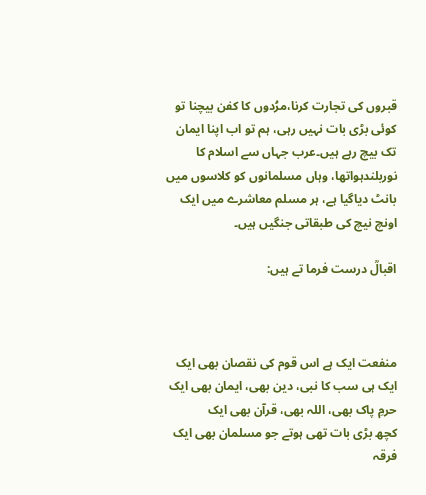قبروں کی تجارت کرنا،مرُدوں کا کفن بیچنا تو کوئی بڑی بات نہیں رہی، ہم تو اب اپنا ایمان تک بیچ رہے ہیں۔عرب جہاں سے اسلام کا نوربلندہواتھا، وہاں مسلمانوں کو کلاسوں میں بانٹ دیاگیا ہے، ہر مسلم معاشرے میں ایک اونچ نیچ کی طبقاتی جنگیں ہیں۔

اقبالؒ درست فرما تے ہیں:



منفعت ایک ہے اس قوم کی نقصان بھی ایک
ایک ہی سب کا نبی، دین بھی، ایمان بھی ایک
حرمِ پاک بھی، اللہ بھی، قرآن بھی ایک
کچھ بڑی بات تھی ہوتے جو مسلمان بھی ایک
فرقہ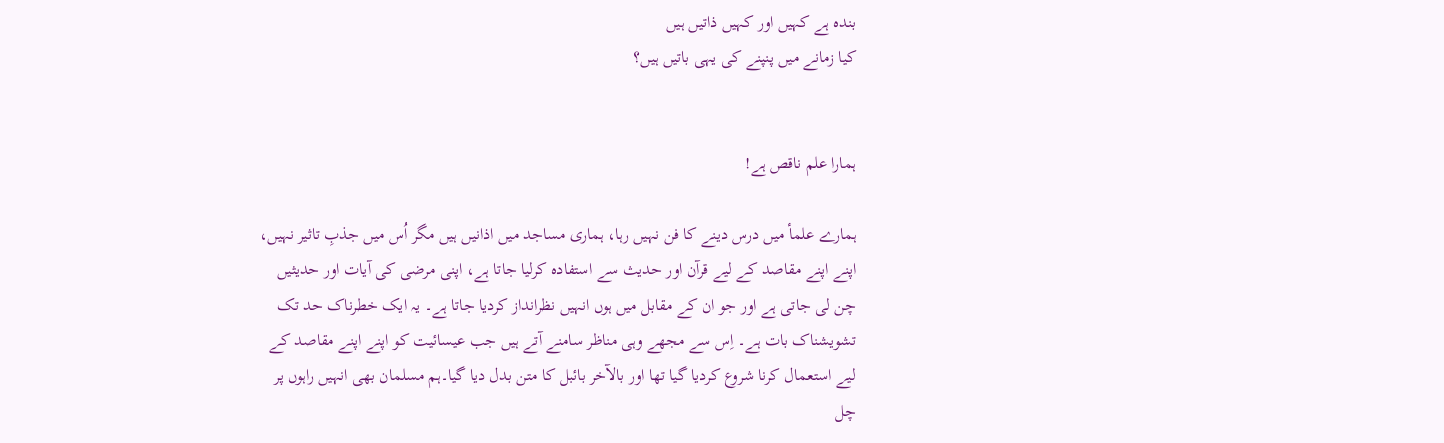بندہ ہے کہیں اور کہیں ذاتیں ہیں
کیا زمانے میں پنپنے کی یہی باتیں ہیں؟


ہمارا علم ناقص ہے!

ہمارے علمأ میں درس دینے کا فن نہیں رہا، ہماری مساجد میں اذانیں ہیں مگر اُس میں جذبِ تاثیر نہیں، اپنے اپنے مقاصد کے لیے قرآن اور حدیث سے استفادہ کرلیا جاتا ہے، اپنی مرضی کی آیات اور حدیثیں چن لی جاتی ہے اور جو ان کے مقابل میں ہوں انہیں نظرانداز کردیا جاتا ہے۔ یہ ایک خطرناک حد تک تشویشناک بات ہے۔ اِس سے مجھے وہی مناظر سامنے آتے ہیں جب عیسائیت کو اپنے اپنے مقاصد کے لیے استعمال کرنا شروع کردیا گیا تھا اور بالآخر بائبل کا متن بدل دیا گیا۔ہم مسلمان بھی انہیں راہوں پر چل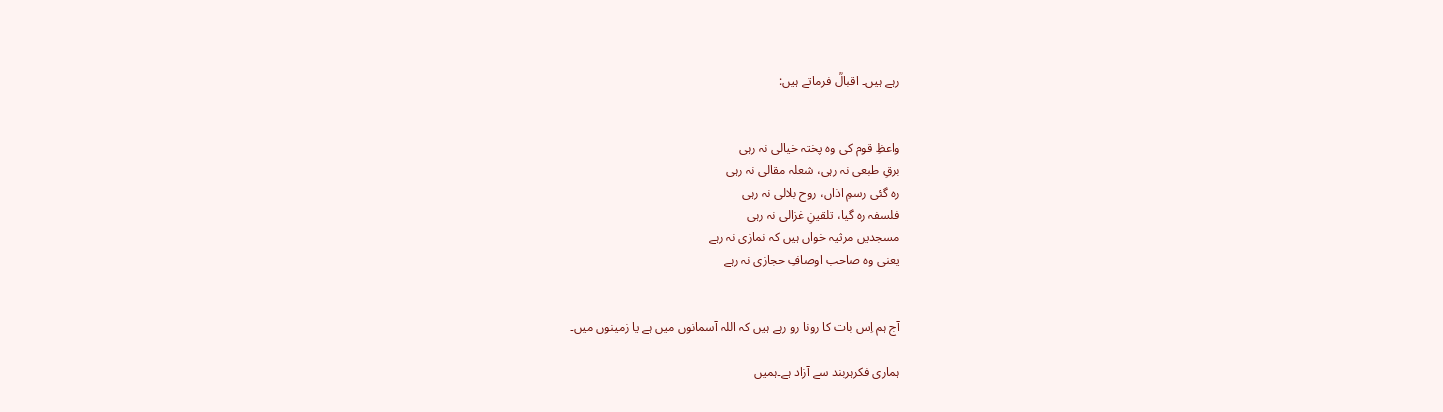رہے ہیں۔ اقبالؒ فرماتے ہیں:


واعظِ قوم کی وہ پختہ خیالی نہ رہی
برقِ طبعی نہ رہی، شعلہ مقالی نہ رہی
رہ گئی رسمِ اذاں، روح بلالی نہ رہی
فلسفہ رہ گیا، تلقینِ غزالی نہ رہی
مسجدیں مرثیہ خواں ہیں کہ نمازی نہ رہے
یعنی وہ صاحب اوصافِ حجازی نہ رہے


آج ہم اِس بات کا رونا رو رہے ہیں کہ اللہ آسمانوں میں ہے یا زمینوں میں۔

ہماری فکرہربند سے آزاد ہے۔ہمیں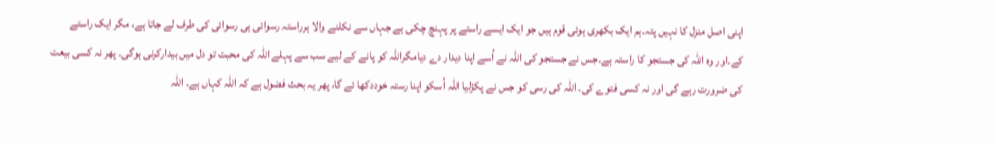اپنی اصل منزل کا نہیں پتہ۔ہم ایک بکھری ہوئی قوم ہیں جو ایک ایسے راستے پر پہنچ چکی ہے جہاں سے نکلنے والا ہرراستہ رسوائی ہی رسوائی کی طرف لے جاتا ہے، مگر ایک راستے کے۔اور وہ اللہ کی جستجو کا راستہ ہے۔جس نے جستجو کی اللہ نے اُسے اپنا دیدار دے دیامگراللہ کو پانے کے لیے سب سے پہلے اللہ کی محبت تو دل میں بیدارکرنی ہوگی۔ پھر نہ کسی بیعت کی ضرورت رہے گی اور نہ کسی فتوے کی۔ اللہ کی رسی کو جس نے پکڑلیا اللہ اُسکو اپنا رستہ خوددکھا ئے گا، پھر یہ بحث فضول ہے کہ اللہ کہاں ہے۔ اللہ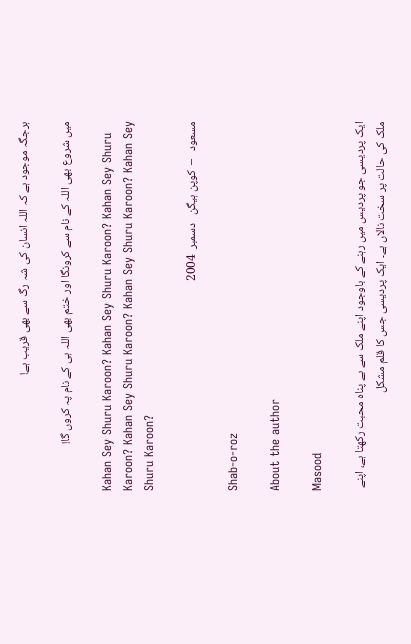ہرجگہ موجود ہے کہ اللہ انسان کی شہ رگ سے بھی قریب ہے!

میں شروع بھی اللہ کے نام سے کرونگا اور ختم بھی اللہ ہی کے نام پہ کروں گا!

Kahan Sey Shuru Karoon? Kahan Sey Shuru Karoon? Kahan Sey Shuru Karoon? Kahan Sey Shuru Karoon? Kahan Sey Shuru Karoon? Kahan Sey Shuru Karoon?

مسعود   –  کوپن ہیگن   دسمبر  2004

Shab-o-roz

About the author

Masood

ایک پردیسی جو پردیس میں رہنے کے باوجود اپنے ملک سے بے پناہ محبت رکھتا ہے، اپنے ملک کی حالت پر سخت نالاں ہے۔ ایک پردیسی جس کا قلم مشکل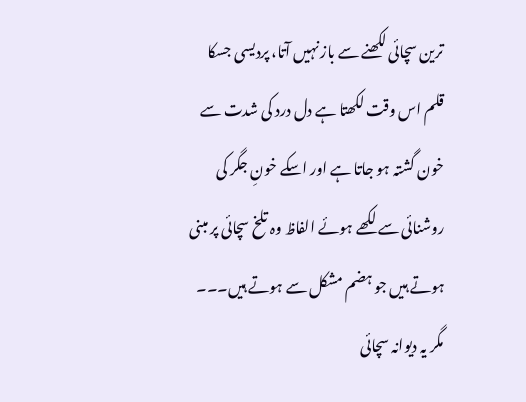ترین سچائی لکھنے سے باز نہیں آتا، پردیسی جسکا قلم اس وقت لکھتا ہے دل درد کی شدت سے خون گشتہ ہو جاتا ہے اور اسکے خونِ جگر کی روشنائی سے لکھے ہوئے الفاظ وہ تلخ سچائی پر مبنی ہوتے ہیں جو ہضم مشکل سے ہوتے ہیں۔۔۔ مگر یہ دیوانہ سچائی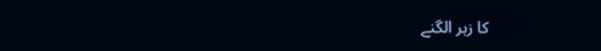کا زہر الگنے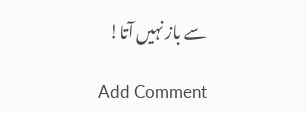سے باز نہیں آتا!

Add Comment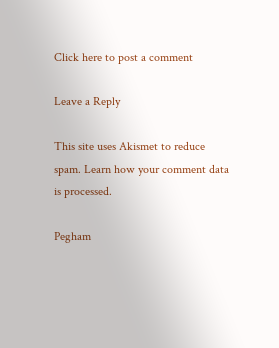Click here to post a comment

Leave a Reply

This site uses Akismet to reduce spam. Learn how your comment data is processed.

Pegham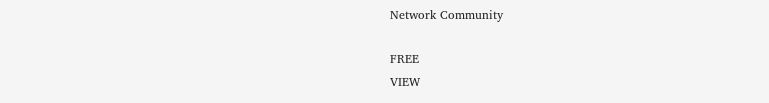Network Community

FREE
VIEW